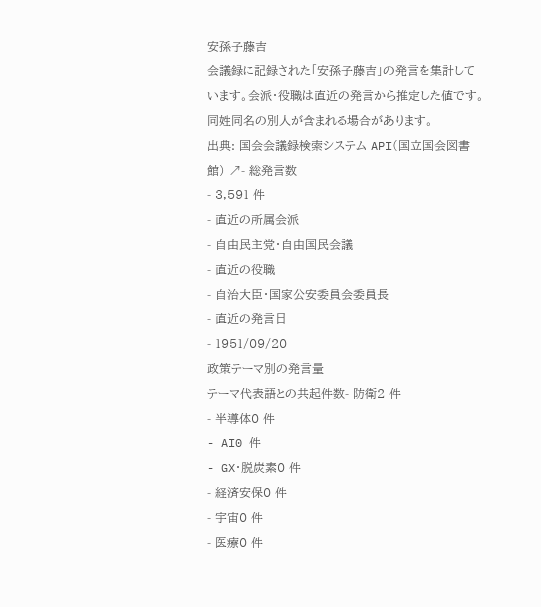安孫子藤吉
会議録に記録された「安孫子藤吉」の発言を集計しています。会派・役職は直近の発言から推定した値です。同姓同名の別人が含まれる場合があります。
出典: 国会会議録検索システム API(国立国会図書館) ↗- 総発言数
- 3,591 件
- 直近の所属会派
- 自由民主党・自由国民会議
- 直近の役職
- 自治大臣・国家公安委員会委員長
- 直近の発言日
- 1951/09/20
政策テーマ別の発言量
テーマ代表語との共起件数- 防衛2 件
- 半導体0 件
- AI0 件
- GX・脱炭素0 件
- 経済安保0 件
- 宇宙0 件
- 医療0 件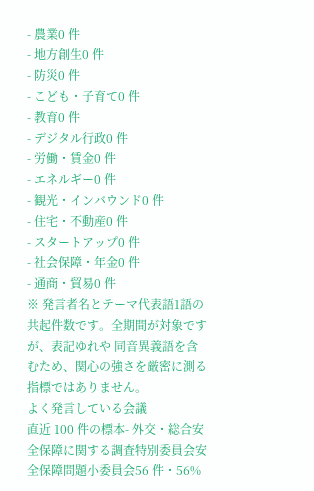- 農業0 件
- 地方創生0 件
- 防災0 件
- こども・子育て0 件
- 教育0 件
- デジタル行政0 件
- 労働・賃金0 件
- エネルギー0 件
- 観光・インバウンド0 件
- 住宅・不動産0 件
- スタートアップ0 件
- 社会保障・年金0 件
- 通商・貿易0 件
※ 発言者名とテーマ代表語1語の共起件数です。全期間が対象ですが、表記ゆれや 同音異義語を含むため、関心の強さを厳密に測る指標ではありません。
よく発言している会議
直近 100 件の標本- 外交・総合安全保障に関する調査特別委員会安全保障問題小委員会56 件・56%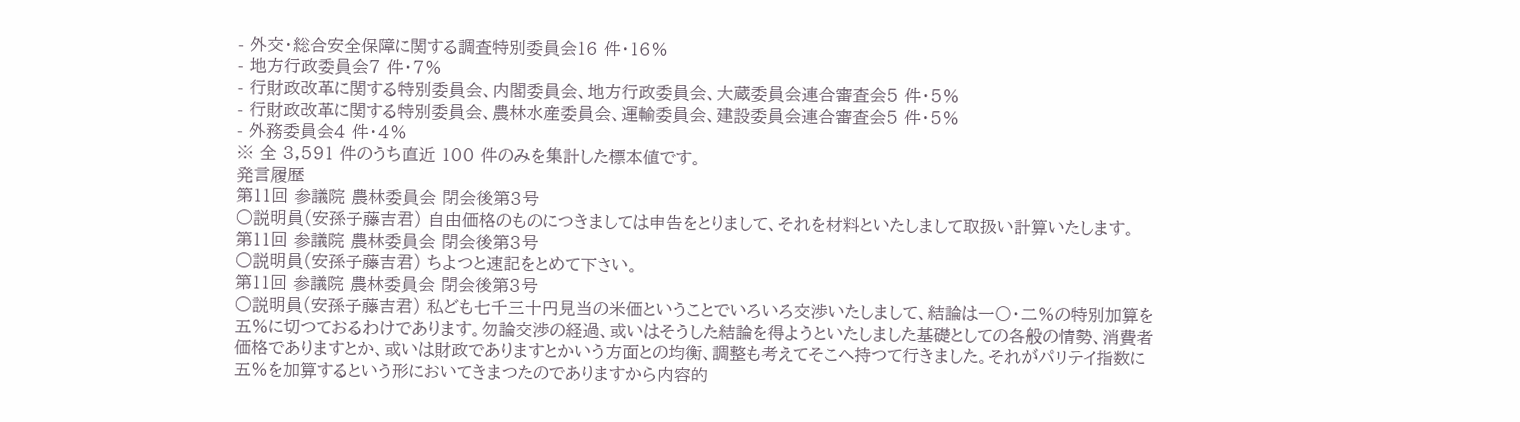- 外交・総合安全保障に関する調査特別委員会16 件・16%
- 地方行政委員会7 件・7%
- 行財政改革に関する特別委員会、内閣委員会、地方行政委員会、大蔵委員会連合審査会5 件・5%
- 行財政改革に関する特別委員会、農林水産委員会、運輸委員会、建設委員会連合審査会5 件・5%
- 外務委員会4 件・4%
※ 全 3,591 件のうち直近 100 件のみを集計した標本値です。
発言履歴
第11回 参議院 農林委員会 閉会後第3号
○説明員(安孫子藤吉君) 自由価格のものにつきましては申告をとりまして、それを材料といたしまして取扱い計算いたします。
第11回 参議院 農林委員会 閉会後第3号
○説明員(安孫子藤吉君) ちよつと速記をとめて下さい。
第11回 参議院 農林委員会 閉会後第3号
○説明員(安孫子藤吉君) 私ども七千三十円見当の米価ということでいろいろ交渉いたしまして、結論は一〇・二%の特別加算を五%に切つておるわけであります。勿論交渉の経過、或いはそうした結論を得ようといたしました基礎としての各般の情勢、消費者価格でありますとか、或いは財政でありますとかいう方面との均衡、調整も考えてそこへ持つて行きました。それがパリテイ指数に五%を加算するという形においてきまつたのでありますから内容的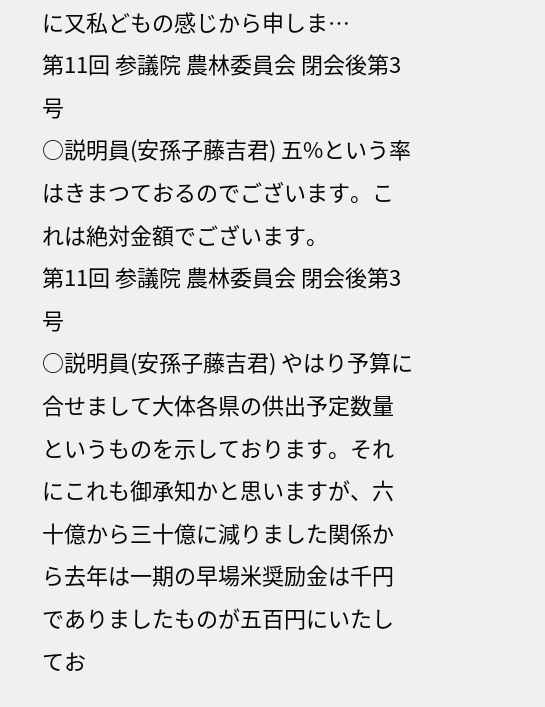に又私どもの感じから申しま…
第11回 参議院 農林委員会 閉会後第3号
○説明員(安孫子藤吉君) 五%という率はきまつておるのでございます。これは絶対金額でございます。
第11回 参議院 農林委員会 閉会後第3号
○説明員(安孫子藤吉君) やはり予算に合せまして大体各県の供出予定数量というものを示しております。それにこれも御承知かと思いますが、六十億から三十億に減りました関係から去年は一期の早場米奨励金は千円でありましたものが五百円にいたしてお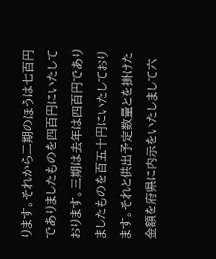ります。それから二期のほうは七百円でありましたものを四百円にいたしております。三期は去年は四百円でありましたものを百五十円にいたしております。それと供出予定数量とを掛けた金額を府県に内示をいたしまして六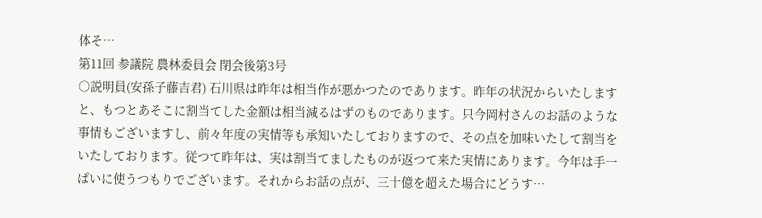体そ…
第11回 参議院 農林委員会 閉会後第3号
○説明員(安孫子藤吉君) 石川県は昨年は相当作が悪かつたのであります。昨年の状況からいたしますと、もつとあそこに割当てした金額は相当減るはずのものであります。只今岡村さんのお話のような事情もございますし、前々年度の実情等も承知いたしておりますので、その点を加味いたして割当をいたしております。従つて昨年は、実は割当てましたものが返つて来た実情にあります。今年は手一ぱいに使うつもりでございます。それからお話の点が、三十億を超えた場合にどうす…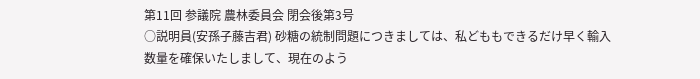第11回 参議院 農林委員会 閉会後第3号
○説明員(安孫子藤吉君) 砂糖の統制問題につきましては、私どももできるだけ早く輸入数量を確保いたしまして、現在のよう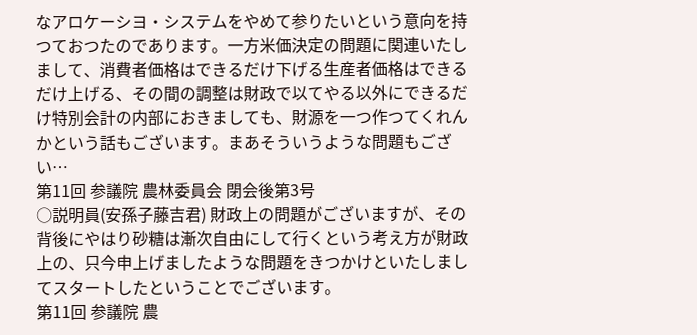なアロケーシヨ・システムをやめて参りたいという意向を持つておつたのであります。一方米価決定の問題に関連いたしまして、消費者価格はできるだけ下げる生産者価格はできるだけ上げる、その間の調整は財政で以てやる以外にできるだけ特別会計の内部におきましても、財源を一つ作つてくれんかという話もございます。まあそういうような問題もござい…
第11回 参議院 農林委員会 閉会後第3号
○説明員(安孫子藤吉君) 財政上の問題がございますが、その背後にやはり砂糖は漸次自由にして行くという考え方が財政上の、只今申上げましたような問題をきつかけといたしましてスタートしたということでございます。
第11回 参議院 農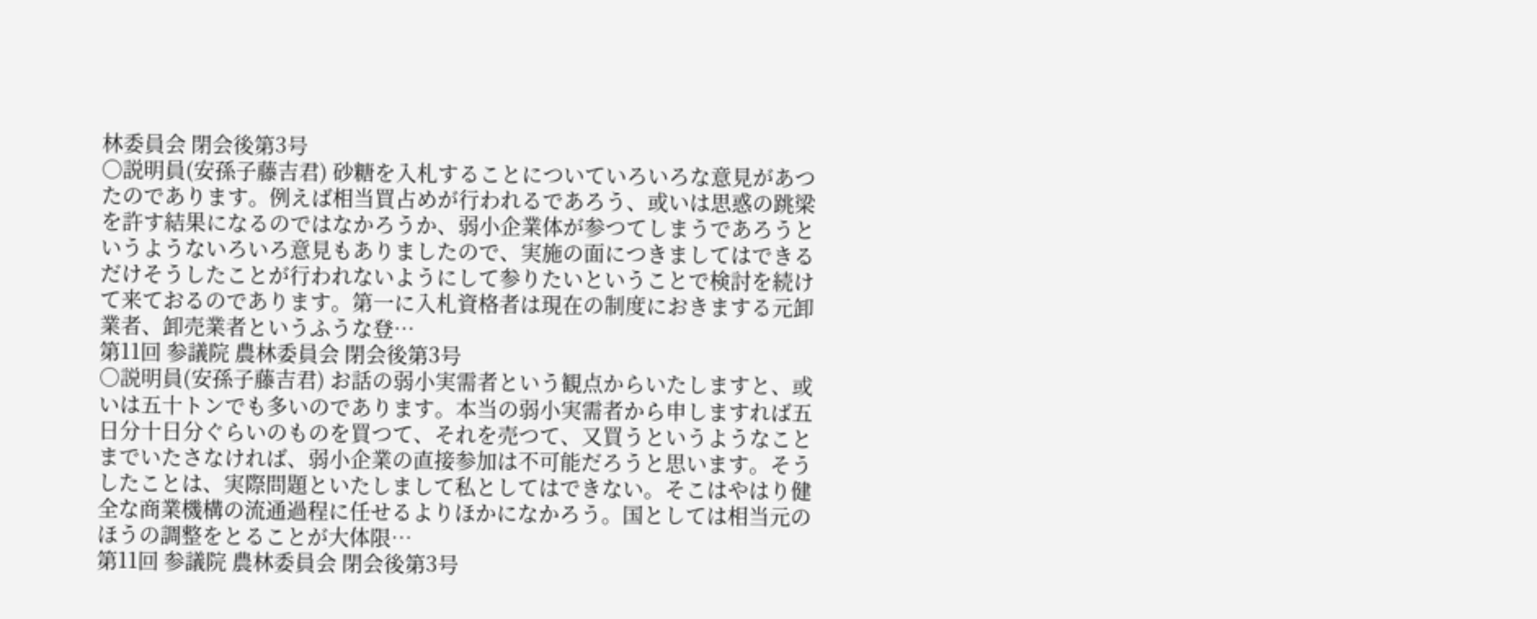林委員会 閉会後第3号
○説明員(安孫子藤吉君) 砂糖を入札することについていろいろな意見があつたのであります。例えば相当買占めが行われるであろう、或いは思惑の跳梁を許す結果になるのではなかろうか、弱小企業体が参つてしまうであろうというようないろいろ意見もありましたので、実施の面につきましてはできるだけそうしたことが行われないようにして参りたいということで検討を続けて来ておるのであります。第一に入札資格者は現在の制度におきまする元卸業者、卸売業者というふうな登…
第11回 参議院 農林委員会 閉会後第3号
○説明員(安孫子藤吉君) お話の弱小実需者という観点からいたしますと、或いは五十トンでも多いのであります。本当の弱小実需者から申しますれば五日分十日分ぐらいのものを買つて、それを売つて、又買うというようなことまでいたさなければ、弱小企業の直接参加は不可能だろうと思います。そうしたことは、実際問題といたしまして私としてはできない。そこはやはり健全な商業機構の流通過程に任せるよりほかになかろう。国としては相当元のほうの調整をとることが大体限…
第11回 参議院 農林委員会 閉会後第3号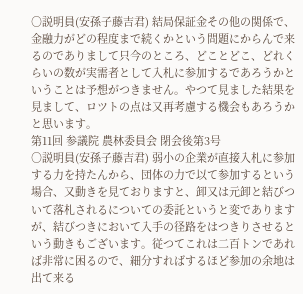○説明員(安孫子藤吉君) 結局保証金その他の関係で、金融力がどの程度まで続くかという問題にからんで来るのでありまして只今のところ、どことどこ、どれくらいの数が実需者として入札に参加するであろうかということは予想がつきません。やつて見ました結果を見まして、ロツトの点は又再考慮する機会もあろうかと思います。
第11回 参議院 農林委員会 閉会後第3号
○説明員(安孫子藤吉君) 弱小の企業が直接入札に参加する力を持たんから、団体の力で以て参加するという場合、又動きを見ておりますと、卸又は元卸と結びついて落札されるについての委託というと変でありますが、結びつきにおいて入手の径路をはつきりさせるという動きもございます。従つてこれは二百トンであれば非常に困るので、細分すればするほど参加の余地は出て来る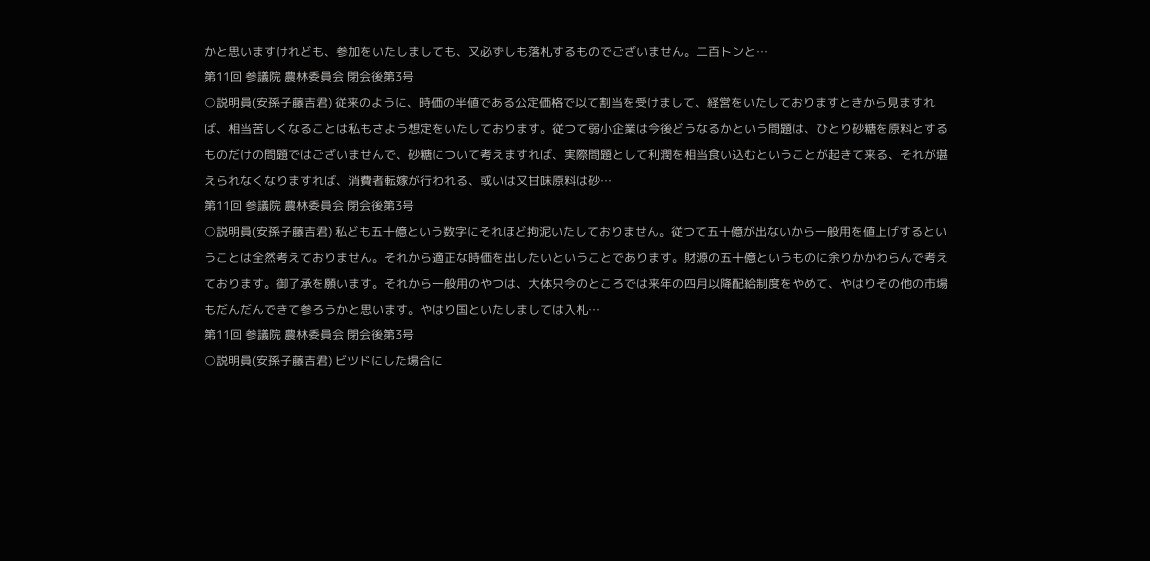かと思いますけれども、参加をいたしましても、又必ずしも落札するものでございません。二百トンと…
第11回 参議院 農林委員会 閉会後第3号
○説明員(安孫子藤吉君) 従来のように、時価の半値である公定価格で以て割当を受けまして、経営をいたしておりますときから見ますれば、相当苦しくなることは私もさよう想定をいたしております。従つて弱小企業は今後どうなるかという問題は、ひとり砂糖を原料とするものだけの問題ではございませんで、砂糖について考えますれば、実際問題として利潤を相当食い込むということが起きて来る、それが堪えられなくなりますれば、消費者転嫁が行われる、或いは又甘味原料は砂…
第11回 参議院 農林委員会 閉会後第3号
○説明員(安孫子藤吉君) 私ども五十億という数字にそれほど拘泥いたしておりません。従つて五十億が出ないから一般用を値上げするということは全然考えておりません。それから適正な時価を出したいということであります。財源の五十億というものに余りかかわらんで考えております。御了承を願います。それから一般用のやつは、大体只今のところでは来年の四月以降配給制度をやめて、やはりその他の市場もだんだんできて参ろうかと思います。やはり国といたしましては入札…
第11回 参議院 農林委員会 閉会後第3号
○説明員(安孫子藤吉君) ビツドにした場合に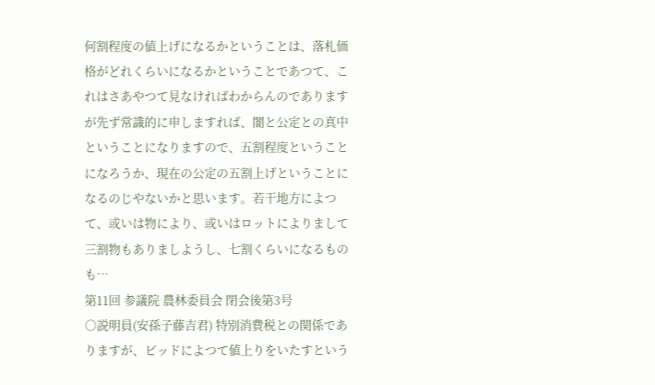何割程度の値上げになるかということは、落札価格がどれくらいになるかということであつて、これはさあやつて見なければわからんのでありますが先ず常識的に申しますれば、闇と公定との真中ということになりますので、五割程度ということになろうか、現在の公定の五割上げということになるのじやないかと思います。若干地方によつて、或いは物により、或いはロットによりまして三割物もありましようし、七割くらいになるものも…
第11回 参議院 農林委員会 閉会後第3号
○説明員(安孫子藤吉君) 特別消費税との関係でありますが、ビッドによつて値上りをいたすという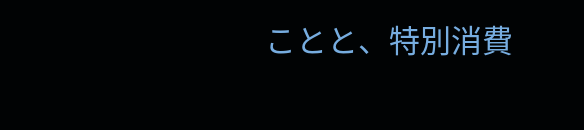ことと、特別消費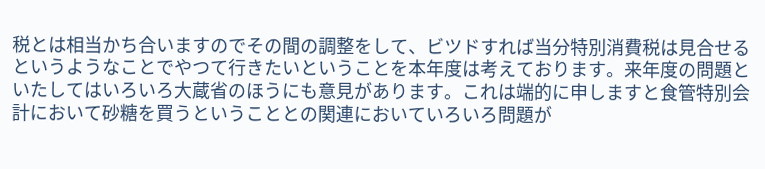税とは相当かち合いますのでその間の調整をして、ビツドすれば当分特別消費税は見合せるというようなことでやつて行きたいということを本年度は考えております。来年度の問題といたしてはいろいろ大蔵省のほうにも意見があります。これは端的に申しますと食管特別会計において砂糖を買うということとの関連においていろいろ問題が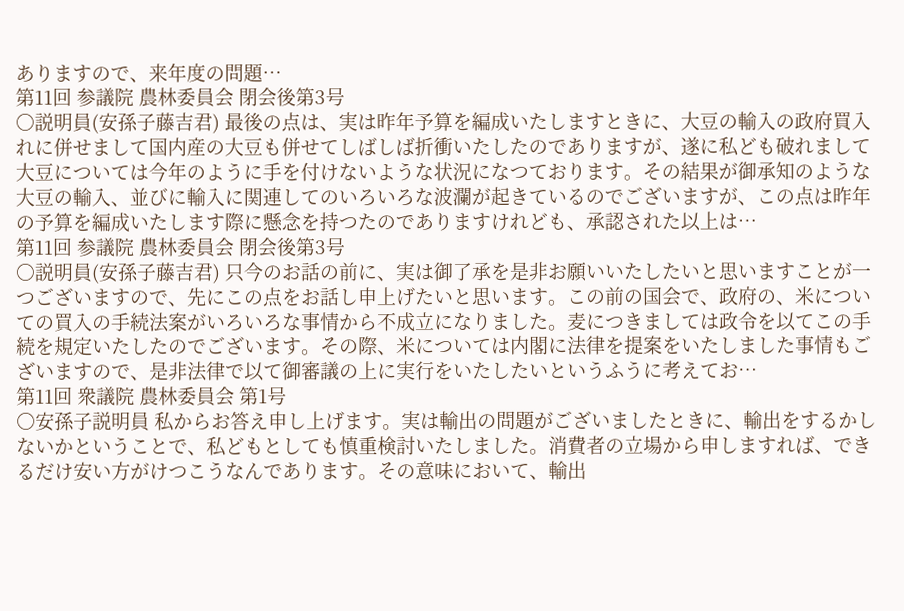ありますので、来年度の問題…
第11回 参議院 農林委員会 閉会後第3号
○説明員(安孫子藤吉君) 最後の点は、実は昨年予算を編成いたしますときに、大豆の輸入の政府買入れに併せまして国内産の大豆も併せてしばしば折衝いたしたのでありますが、遂に私ども破れまして大豆については今年のように手を付けないような状況になつております。その結果が御承知のような大豆の輸入、並びに輸入に関連してのいろいろな波瀾が起きているのでございますが、この点は昨年の予算を編成いたします際に懸念を持つたのでありますけれども、承認された以上は…
第11回 参議院 農林委員会 閉会後第3号
○説明員(安孫子藤吉君) 只今のお話の前に、実は御了承を是非お願いいたしたいと思いますことが一つございますので、先にこの点をお話し申上げたいと思います。この前の国会で、政府の、米についての買入の手続法案がいろいろな事情から不成立になりました。麦につきましては政令を以てこの手続を規定いたしたのでございます。その際、米については内閣に法律を提案をいたしました事情もございますので、是非法律で以て御審議の上に実行をいたしたいというふうに考えてお…
第11回 衆議院 農林委員会 第1号
○安孫子説明員 私からお答え申し上げます。実は輸出の問題がございましたときに、輸出をするかしないかということで、私どもとしても慎重検討いたしました。消費者の立場から申しますれば、できるだけ安い方がけつこうなんであります。その意味において、輸出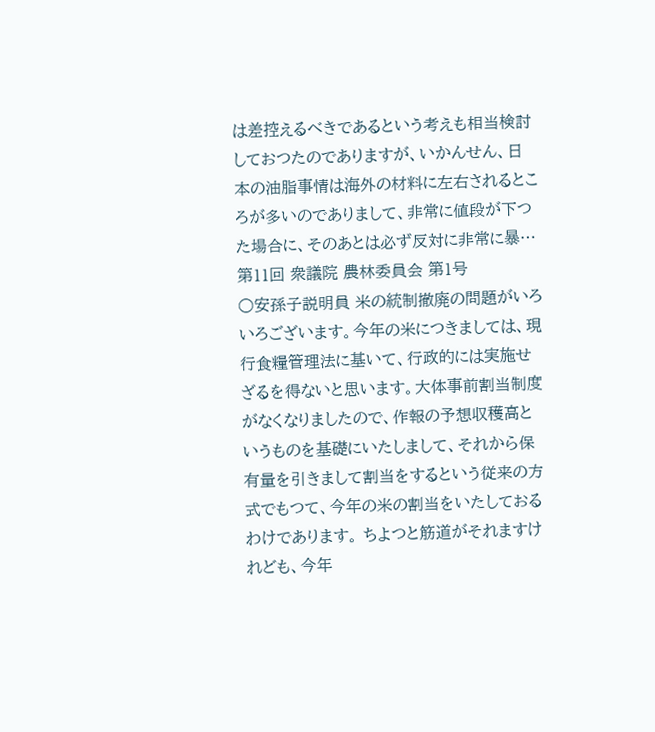は差控えるべきであるという考えも相当検討しておつたのでありますが、いかんせん、日本の油脂事情は海外の材料に左右されるところが多いのでありまして、非常に値段が下つた場合に、そのあとは必ず反対に非常に暴…
第11回 衆議院 農林委員会 第1号
○安孫子説明員 米の統制撤廃の問題がいろいろございます。今年の米につきましては、現行食糧管理法に基いて、行政的には実施せざるを得ないと思います。大体事前割当制度がなくなりましたので、作報の予想収穫高というものを基礎にいたしまして、それから保有量を引きまして割当をするという従来の方式でもつて、今年の米の割当をいたしておるわけであります。 ちよつと筋道がそれますけれども、今年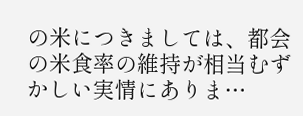の米につきましては、都会の米食率の維持が相当むずかしい実情にありま…